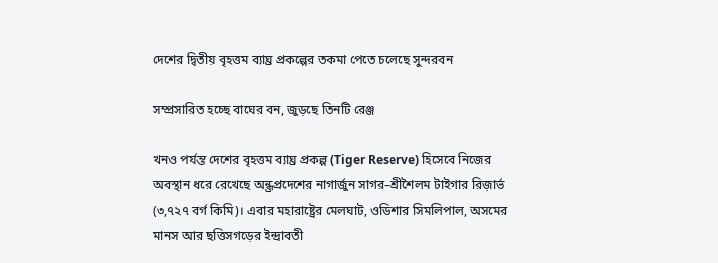দেশের দ্বিতীয় বৃহত্তম ব্যাঘ্র প্রকল্পের তকমা পেতে চলেছে সুন্দরবন

সম্প্রসারিত হচ্ছে বাঘের বন, জুড়ছে তিনটি রেঞ্জ

খনও পর্যন্ত দেশের বৃহত্তম ব্যাঘ্র প্রকল্প (Tiger Reserve) হিসেবে নিজের অবস্থান ধরে রেখেছে অন্ধ্রপ্রদেশের নাগার্জুন সাগর–শ্রীশৈলম টাইগার রিজ়ার্ভ (৩,৭২৭ বর্গ কিমি)। এবার মহারাষ্ট্রের মেলঘাট, ওডিশার সিমলিপাল, অসমের মানস আর ছত্তিসগড়ের ইন্দ্রাবতী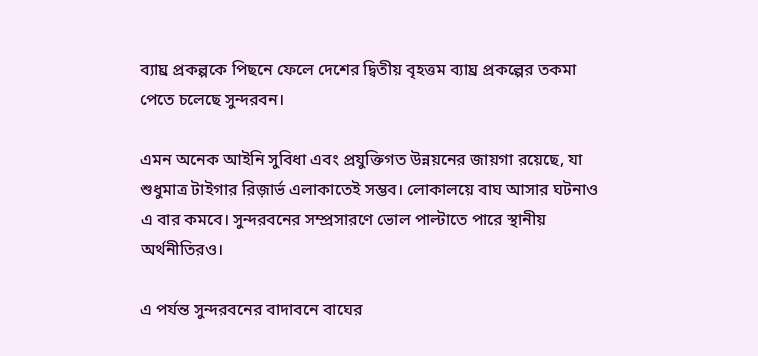ব্যাঘ্র প্রকল্পকে পিছনে ফেলে দেশের দ্বিতীয় বৃহত্তম ব্যাঘ্র প্রকল্পের তকমা পেতে চলেছে সুন্দরবন।

এমন অনেক আইনি সুবিধা এবং প্রযুক্তিগত উন্নয়নের জায়গা রয়েছে, যা শুধুমাত্র টাইগার রিজ়ার্ভ এলাকাতেই সম্ভব। লোকালয়ে বাঘ আসার ঘটনাও এ বার কমবে। সুন্দরবনের সম্প্রসারণে ভোল পাল্টাতে পারে স্থানীয় অর্থনীতিরও।

এ পর্যন্ত সুন্দরবনের বাদাবনে বাঘের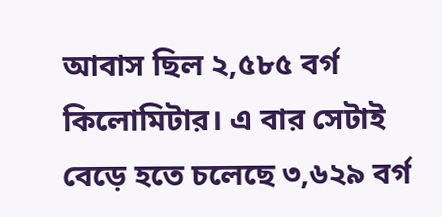আবাস ছিল ২,৫৮৫ বর্গ কিলোমিটার। এ বার সেটাই বেড়ে হতে চলেছে ৩,৬২৯ বর্গ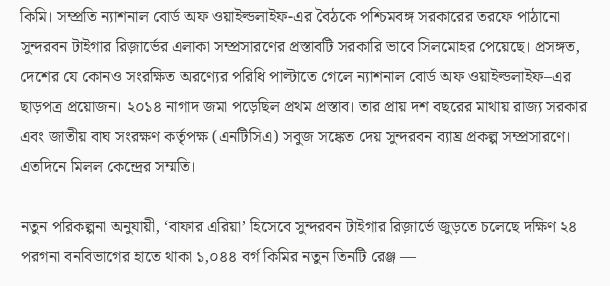কিমি। সম্প্রতি ন্যাশনাল বোর্ড অফ ওয়াইল্ডলাইফ-এর বৈঠকে পশ্চিমবঙ্গ সরকারের তরফে পাঠানো সুন্দরবন টাইগার রিজ়ার্ভের এলাকা সম্প্রসারণের প্রস্তাবটি সরকারি ভাবে সিলমোহর পেয়েছে। প্রসঙ্গত, দেশের যে কোনও সংরক্ষিত অরণ্যের পরিধি পাল্টাতে গেলে ন্যাশনাল বোর্ড অফ ওয়াইল্ডলাইফ–এর ছাড়পত্র প্রয়োজন। ২০১৪ নাগাদ জমা পড়েছিল প্রথম প্রস্তাব। তার প্রায় দশ বছরের মাথায় রাজ্য সরকার এবং জাতীয় বাঘ সংরক্ষণ কর্তৃপক্ষ (এনটিসিএ) সবুজ সঙ্কেত দেয় সুন্দরবন ব্যাঘ্র প্রকল্প সম্প্রসারণে। এতদিনে মিলল কেন্দ্রের সম্মতি।

নতুন পরিকল্পনা অনুযায়ী, ‘বাফার এরিয়া’ হিসেবে সুন্দরবন টাইগার রিজ়ার্ভে জুড়তে চলেছে দক্ষিণ ২৪ পরগনা বনবিভাগের হাতে থাকা ১,০৪৪ বর্গ কিমির নতুন তিনটি রেঞ্জ —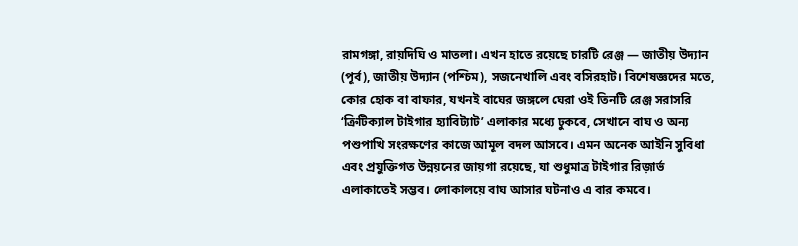রামগঙ্গা, রায়দিঘি ও মাতলা। এখন হাতে রয়েছে চারটি রেঞ্জ — জাতীয় উদ্যান (পূর্ব), জাতীয় উদ্যান (পশ্চিম), সজনেখালি এবং বসিরহাট। বিশেষজ্ঞদের মতে, কোর হোক বা বাফার, যখনই বাঘের জঙ্গলে ঘেরা ওই তিনটি রেঞ্জ সরাসরি ‘ক্রিটিক্যাল টাইগার হ্যাবিট্যাট’ এলাকার মধ্যে ঢুকবে, সেখানে বাঘ ও অন্য পশুপাখি সংরক্ষণের কাজে আমূল বদল আসবে। এমন অনেক আইনি সুবিধা এবং প্রযুক্তিগত উন্নয়নের জায়গা রয়েছে, যা শুধুমাত্র টাইগার রিজ়ার্ভ এলাকাতেই সম্ভব। লোকালয়ে বাঘ আসার ঘটনাও এ বার কমবে।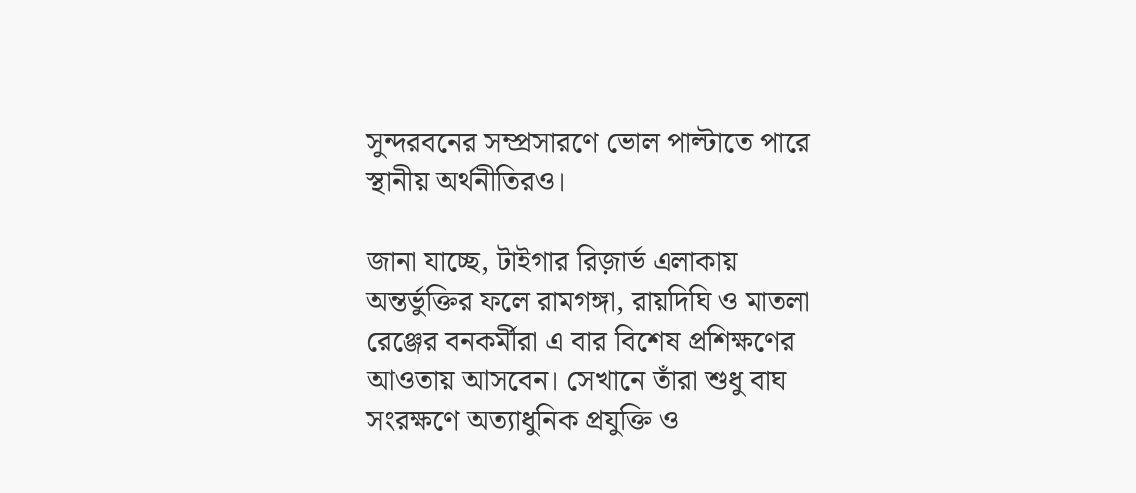সুন্দরবনের সম্প্রসারণে ভোল পাল্টাতে পারে স্থানীয় অর্থনীতিরও।

জানা যাচ্ছে, টাইগার রিজ়ার্ভ এলাকায় অন্তর্ভুক্তির ফলে রামগঙ্গা, রায়দিঘি ও মাতলা রেঞ্জের বনকর্মীরা এ বার বিশেষ প্রশিক্ষণের আওতায় আসবেন। সেখানে তাঁরা শুধু বাঘ সংরক্ষণে অত্যাধুনিক প্রযুক্তি ও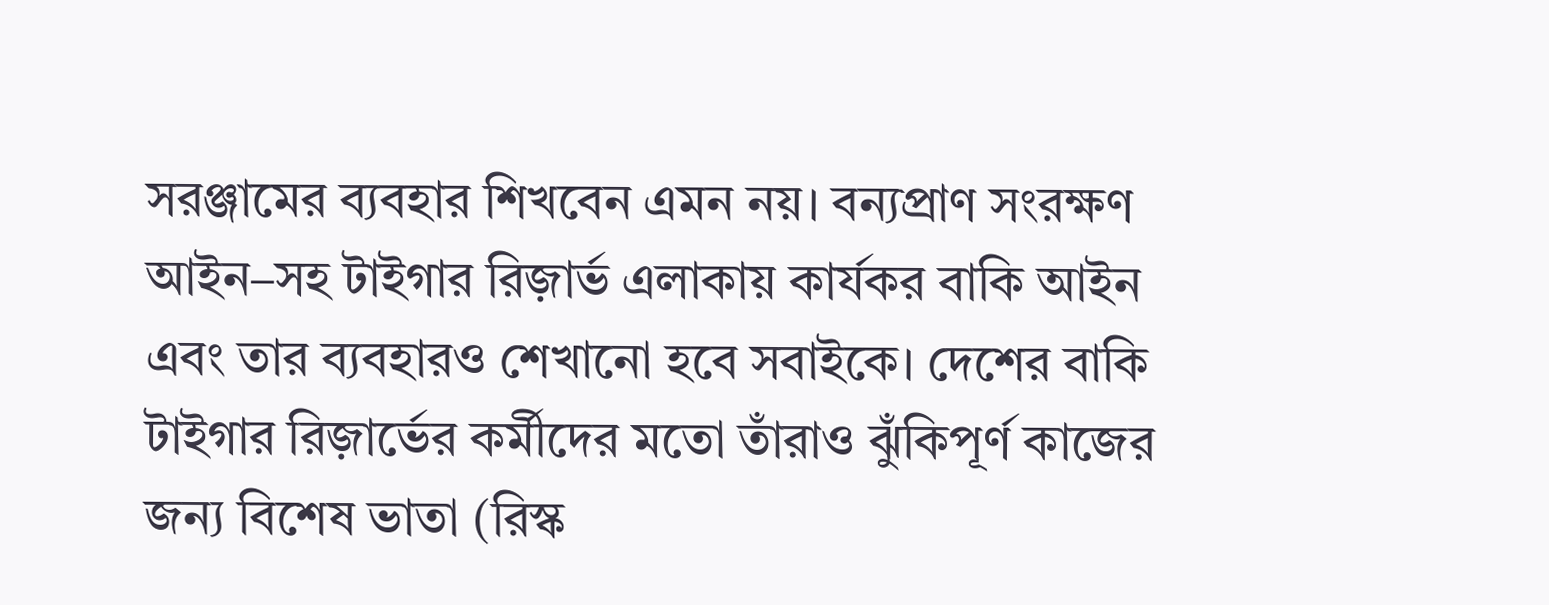সরঞ্জামের ব্যবহার শিখবেন এমন নয়। বন্যপ্রাণ সংরক্ষণ আইন–সহ টাইগার রিজ়ার্ভ এলাকায় কার্যকর বাকি আইন এবং তার ব্যবহারও শেখানো হবে সবাইকে। দেশের বাকি টাইগার রিজ়ার্ভের কর্মীদের মতো তাঁরাও ঝুঁকিপূর্ণ কাজের জন্য বিশেষ ভাতা (রিস্ক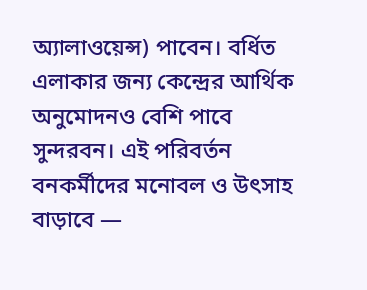অ্যালাওয়েন্স) পাবেন। বর্ধিত এলাকার জন্য কেন্দ্রের আর্থিক অনুমোদনও বেশি পাবে সুন্দরবন। এই পরিবর্তন বনকর্মীদের মনোবল ও উৎসাহ বাড়াবে —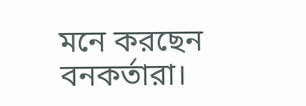মনে করছেন বনকর্তারা।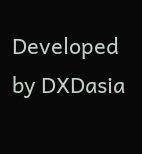Developed by DXDasia